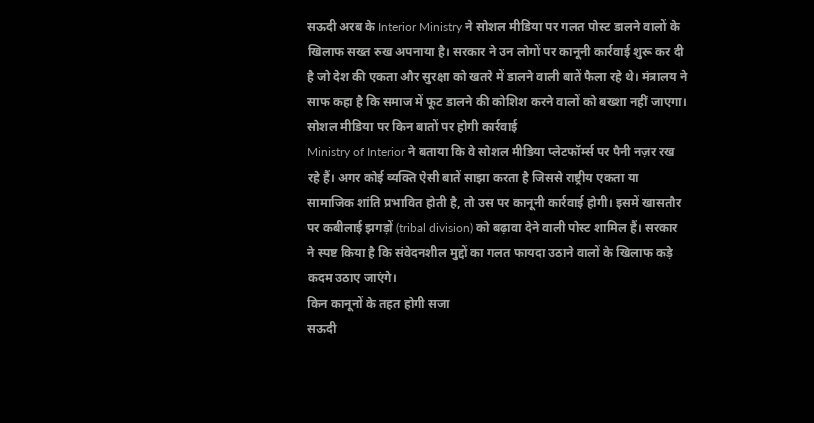सऊदी अरब के Interior Ministry ने सोशल मीडिया पर गलत पोस्ट डालने वालों के खिलाफ सख्त रुख अपनाया है। सरकार ने उन लोगों पर कानूनी कार्रवाई शुरू कर दी है जो देश की एकता और सुरक्षा को खतरे में डालने वाली बातें फैला रहे थे। मंत्रालय ने साफ कहा है कि समाज में फूट डालने की कोशिश करने वालों को बख्शा नहीं जाएगा।
सोशल मीडिया पर किन बातों पर होगी कार्रवाई
Ministry of Interior ने बताया कि वे सोशल मीडिया प्लेटफॉर्म्स पर पैनी नज़र रख रहे हैं। अगर कोई व्यक्ति ऐसी बातें साझा करता है जिससे राष्ट्रीय एकता या सामाजिक शांति प्रभावित होती है, तो उस पर कानूनी कार्रवाई होगी। इसमें खासतौर पर कबीलाई झगड़ों (tribal division) को बढ़ावा देने वाली पोस्ट शामिल हैं। सरकार ने स्पष्ट किया है कि संवेदनशील मुद्दों का गलत फायदा उठाने वालों के खिलाफ कड़े कदम उठाए जाएंगे।
किन कानूनों के तहत होगी सजा
सऊदी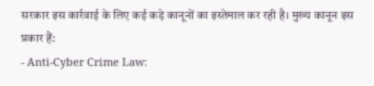सरकार इस कार्रवाई के लिए कई कड़े कानूनों का इस्तेमाल कर रही है। मुख्य कानून इस प्रकार हैं:
- Anti-Cyber Crime Law: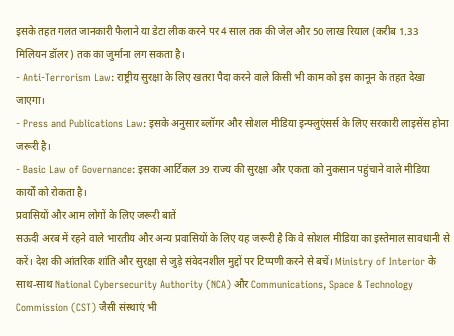इसके तहत गलत जानकारी फैलाने या डेटा लीक करने पर 4 साल तक की जेल और 50 लाख रियाल (करीब 1.33 मिलियन डॉलर) तक का जुर्माना लग सकता है।
- Anti-Terrorism Law: राष्ट्रीय सुरक्षा के लिए खतरा पैदा करने वाले किसी भी काम को इस कानून के तहत देखा जाएगा।
- Press and Publications Law: इसके अनुसार ब्लॉगर और सोशल मीडिया इन्फ्लुएंसर्स के लिए सरकारी लाइसेंस होना जरूरी है।
- Basic Law of Governance: इसका आर्टिकल 39 राज्य की सुरक्षा और एकता को नुकसान पहुंचाने वाले मीडिया कार्यों को रोकता है।
प्रवासियों और आम लोगों के लिए जरूरी बातें
सऊदी अरब में रहने वाले भारतीय और अन्य प्रवासियों के लिए यह जरूरी है कि वे सोशल मीडिया का इस्तेमाल सावधानी से करें। देश की आंतरिक शांति और सुरक्षा से जुड़े संवेदनशील मुद्दों पर टिप्पणी करने से बचें। Ministry of Interior के साथ-साथ National Cybersecurity Authority (NCA) और Communications, Space & Technology Commission (CST) जैसी संस्थाएं भी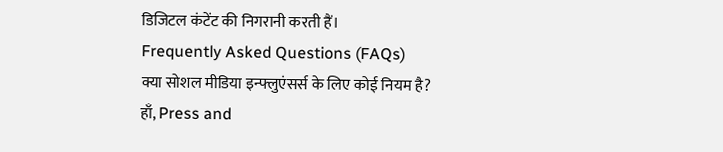डिजिटल कंटेंट की निगरानी करती हैं।
Frequently Asked Questions (FAQs)
क्या सोशल मीडिया इन्फ्लुएंसर्स के लिए कोई नियम है?
हाँ, Press and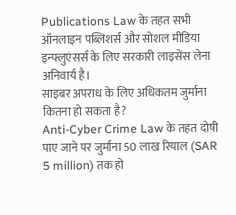Publications Law के तहत सभी ऑनलाइन पब्लिशर्स और सोशल मीडिया इन्फ्लुएंसर्स के लिए सरकारी लाइसेंस लेना अनिवार्य है।
साइबर अपराध के लिए अधिकतम जुर्माना कितना हो सकता है?
Anti-Cyber Crime Law के तहत दोषी पाए जाने पर जुर्माना 50 लाख रियाल (SAR 5 million) तक हो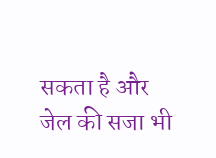सकता है और जेल की सजा भी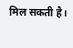मिल सकती है।